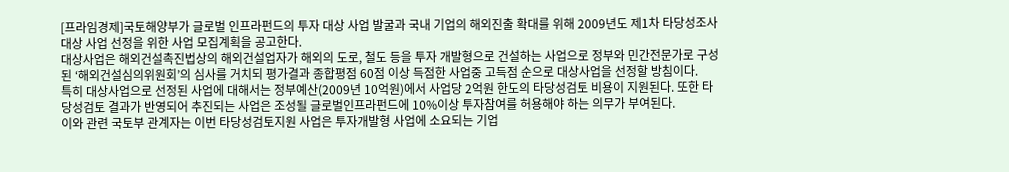[프라임경제]국토해양부가 글로벌 인프라펀드의 투자 대상 사업 발굴과 국내 기업의 해외진출 확대를 위해 2009년도 제1차 타당성조사 대상 사업 선정을 위한 사업 모집계획을 공고한다.
대상사업은 해외건설촉진법상의 해외건설업자가 해외의 도로, 철도 등을 투자 개발형으로 건설하는 사업으로 정부와 민간전문가로 구성된 ‘해외건설심의위원회’의 심사를 거치되 평가결과 종합평점 60점 이상 득점한 사업중 고득점 순으로 대상사업을 선정할 방침이다.
특히 대상사업으로 선정된 사업에 대해서는 정부예산(2009년 10억원)에서 사업당 2억원 한도의 타당성검토 비용이 지원된다. 또한 타당성검토 결과가 반영되어 추진되는 사업은 조성될 글로벌인프라펀드에 10%이상 투자참여를 허용해야 하는 의무가 부여된다.
이와 관련 국토부 관계자는 이번 타당성검토지원 사업은 투자개발형 사업에 소요되는 기업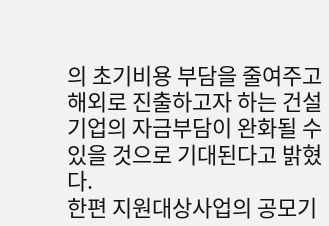의 초기비용 부담을 줄여주고 해외로 진출하고자 하는 건설 기업의 자금부담이 완화될 수 있을 것으로 기대된다고 밝혔다.
한편 지원대상사업의 공모기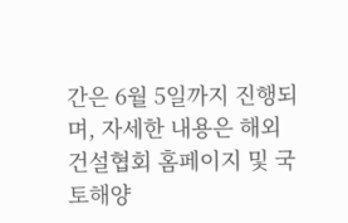간은 6월 5일까지 진행되며, 자세한 내용은 해외건설협회 홈페이지 및 국토해양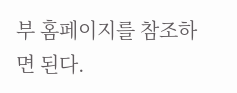부 홈페이지를 참조하면 된다.